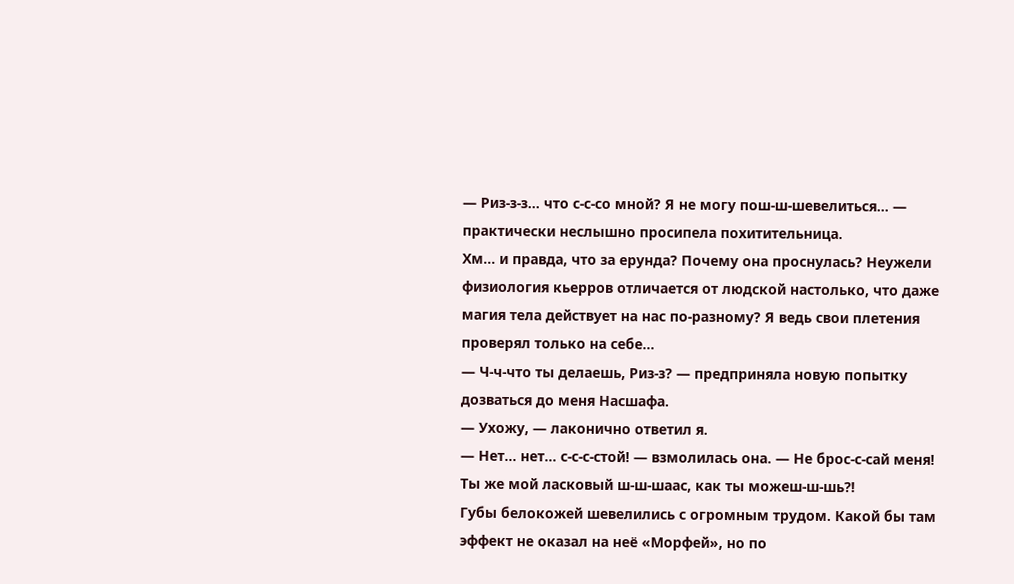— Риз-з-з… что с-с-со мной? Я не могу пош-ш-шевелиться… — практически неслышно просипела похитительница.
Хм… и правда, что за ерунда? Почему она проснулась? Неужели физиология кьерров отличается от людской настолько, что даже магия тела действует на нас по-разному? Я ведь свои плетения проверял только на себе…
— Ч-ч-что ты делаешь, Риз-з? — предприняла новую попытку дозваться до меня Насшафа.
— Ухожу, — лаконично ответил я.
— Нет… нет… с-с-с-стой! — взмолилась она. — Не брос-с-сай меня! Ты же мой ласковый ш-ш-шаас, как ты можеш-ш-шь⁈
Губы белокожей шевелились с огромным трудом. Какой бы там эффект не оказал на неё «Морфей», но по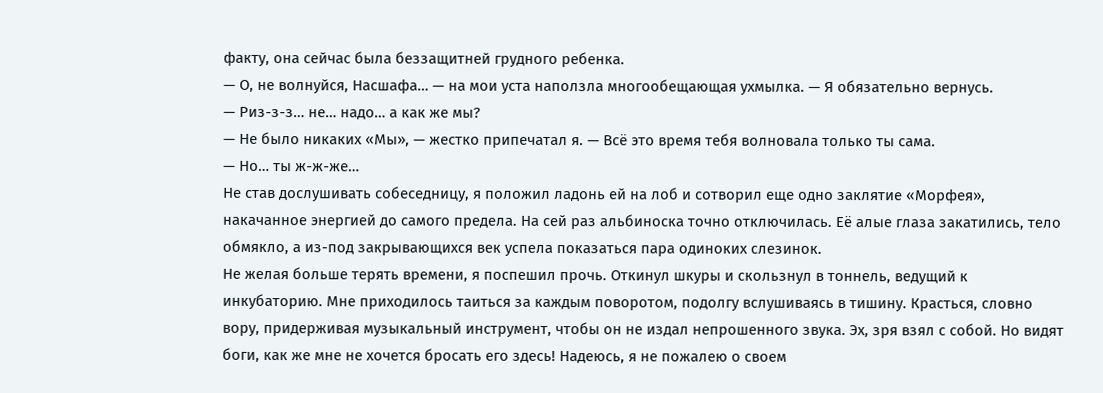факту, она сейчас была беззащитней грудного ребенка.
— О, не волнуйся, Насшафа… — на мои уста наползла многообещающая ухмылка. — Я обязательно вернусь.
— Риз-з-з… не… надо… а как же мы?
— Не было никаких «Мы», — жестко припечатал я. — Всё это время тебя волновала только ты сама.
— Но… ты ж-ж-же…
Не став дослушивать собеседницу, я положил ладонь ей на лоб и сотворил еще одно заклятие «Морфея», накачанное энергией до самого предела. На сей раз альбиноска точно отключилась. Её алые глаза закатились, тело обмякло, а из-под закрывающихся век успела показаться пара одиноких слезинок.
Не желая больше терять времени, я поспешил прочь. Откинул шкуры и скользнул в тоннель, ведущий к инкубаторию. Мне приходилось таиться за каждым поворотом, подолгу вслушиваясь в тишину. Красться, словно вору, придерживая музыкальный инструмент, чтобы он не издал непрошенного звука. Эх, зря взял с собой. Но видят боги, как же мне не хочется бросать его здесь! Надеюсь, я не пожалею о своем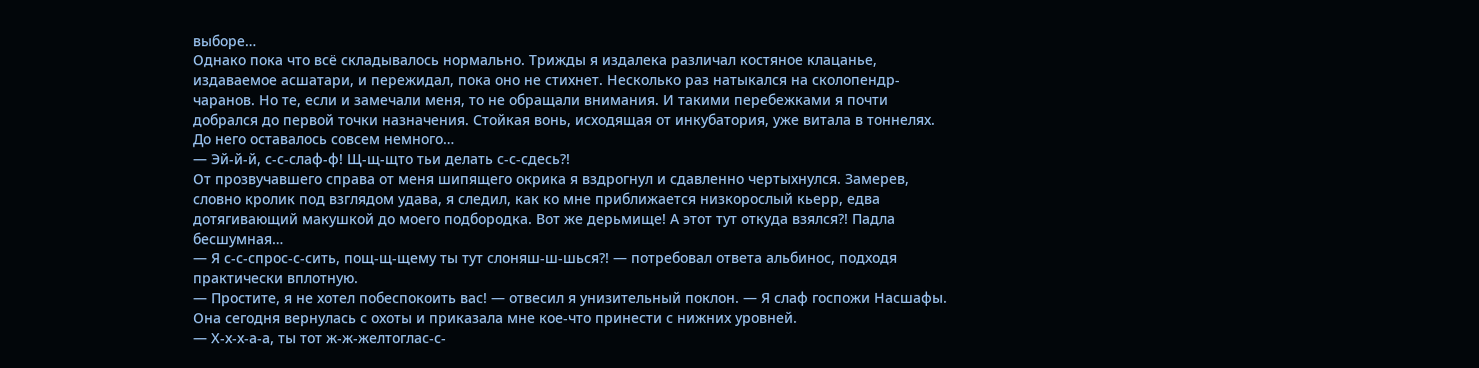выборе…
Однако пока что всё складывалось нормально. Трижды я издалека различал костяное клацанье, издаваемое асшатари, и пережидал, пока оно не стихнет. Несколько раз натыкался на сколопендр-чаранов. Но те, если и замечали меня, то не обращали внимания. И такими перебежками я почти добрался до первой точки назначения. Стойкая вонь, исходящая от инкубатория, уже витала в тоннелях. До него оставалось совсем немного…
— Эй-й-й, с-с-слаф-ф! Щ-щ-щто тьи делать с-с-сдесь⁈
От прозвучавшего справа от меня шипящего окрика я вздрогнул и сдавленно чертыхнулся. Замерев, словно кролик под взглядом удава, я следил, как ко мне приближается низкорослый кьерр, едва дотягивающий макушкой до моего подбородка. Вот же дерьмище! А этот тут откуда взялся⁈ Падла бесшумная…
— Я с-с-спрос-с-сить, пощ-щ-щему ты тут слоняш-ш-шься⁈ — потребовал ответа альбинос, подходя практически вплотную.
— Простите, я не хотел побеспокоить вас! — отвесил я унизительный поклон. — Я слаф госпожи Насшафы. Она сегодня вернулась с охоты и приказала мне кое-что принести с нижних уровней.
— Х-х-х-а-а, ты тот ж-ж-желтоглас-с-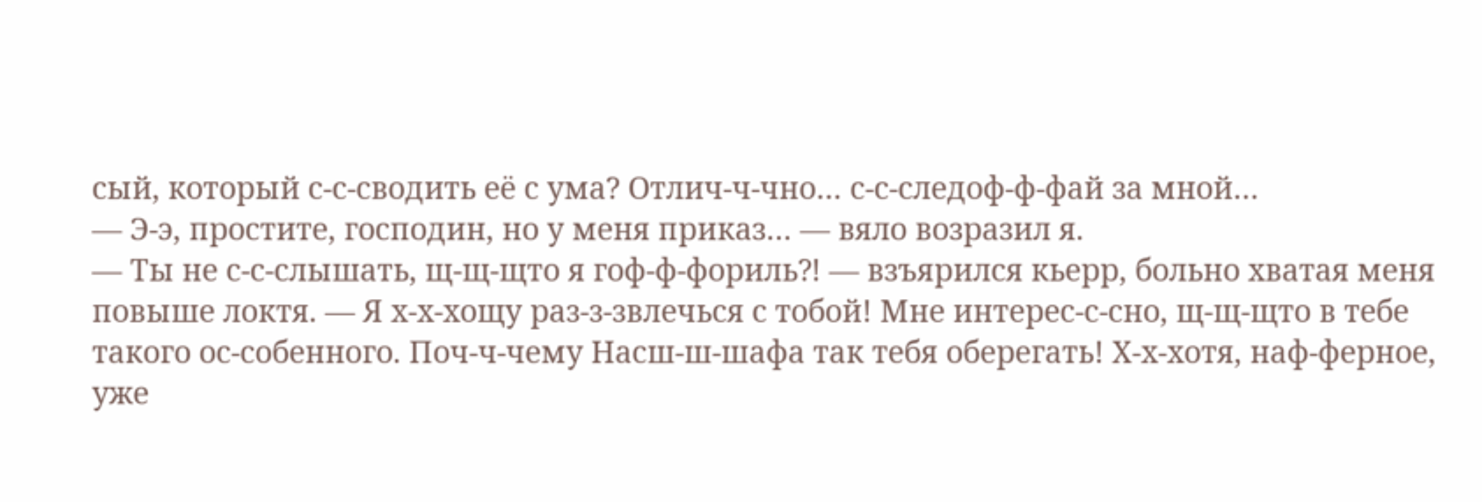сый, который с-с-сводить её с ума? Отлич-ч-чно… с-с-следоф-ф-фай за мной…
— Э-э, простите, господин, но у меня приказ… — вяло возразил я.
— Ты не с-с-слышать, щ-щ-щто я гоф-ф-фориль⁈ — взъярился кьерр, больно хватая меня повыше локтя. — Я х-х-хощу раз-з-звлечься с тобой! Мне интерес-с-сно, щ-щ-щто в тебе такого ос-собенного. Поч-ч-чему Насш-ш-шафа так тебя оберегать! Х-х-хотя, наф-ферное, уже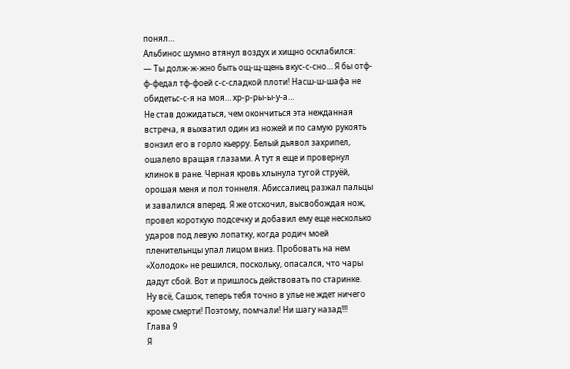понял…
Альбинос шумно втянул воздух и хищно осклабился:
— Ты долж-ж-жно быть ощ-щ-щень вкус-с-сно… Я бы отф-ф-федал тф-фоей с-с-сладкой плоти! Насш-ш-шафа не обидетьс-с-я на моя… хр-р-ры-ы-у-а…
Не став дожидаться, чем окончиться эта нежданная встреча, я выхватил один из ножей и по самую рукоять вонзил его в горло кьерру. Белый дьявол захрипел, ошалело вращая глазами. А тут я еще и провернул клинок в ране. Черная кровь хлынула тугой струёй, орошая меня и пол тоннеля. Абиссалиец разжал пальцы и завалился вперед. Я же отскочил, высвобождая нож, провел короткую подсечку и добавил ему еще несколько ударов под левую лопатку, когда родич моей пленительнцы упал лицом вниз. Пробовать на нем «Холодок» не решился, поскольку, опасался, что чары дадут сбой. Вот и пришлось действовать по старинке.
Ну всё, Сашок, теперь тебя точно в улье не ждет ничего кроме смерти! Поэтому, помчали! Ни шагу назад!!!
Глава 9
Я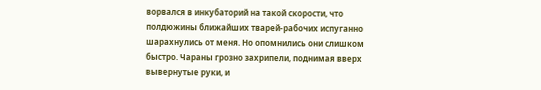ворвался в инкубаторий на такой скорости, что полдюжины ближайших тварей-рабочих испуганно шарахнулись от меня. Но опомнились они слишком быстро. Чараны грозно захрипели, поднимая вверх вывернутые руки, и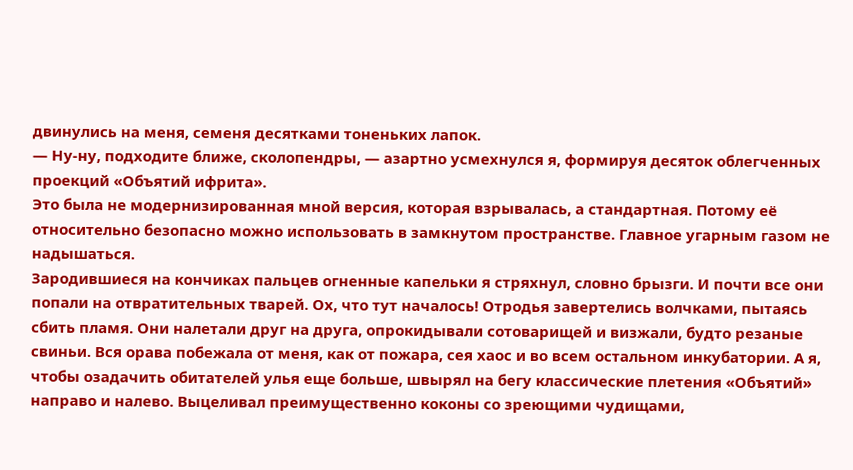двинулись на меня, семеня десятками тоненьких лапок.
— Ну-ну, подходите ближе, сколопендры, — азартно усмехнулся я, формируя десяток облегченных проекций «Объятий ифрита».
Это была не модернизированная мной версия, которая взрывалась, а стандартная. Потому её относительно безопасно можно использовать в замкнутом пространстве. Главное угарным газом не надышаться.
Зародившиеся на кончиках пальцев огненные капельки я стряхнул, словно брызги. И почти все они попали на отвратительных тварей. Ох, что тут началось! Отродья завертелись волчками, пытаясь сбить пламя. Они налетали друг на друга, опрокидывали сотоварищей и визжали, будто резаные свиньи. Вся орава побежала от меня, как от пожара, сея хаос и во всем остальном инкубатории. А я, чтобы озадачить обитателей улья еще больше, швырял на бегу классические плетения «Объятий» направо и налево. Выцеливал преимущественно коконы со зреющими чудищами,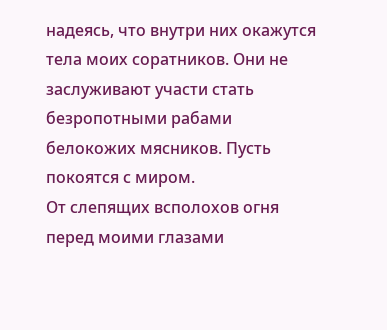надеясь, что внутри них окажутся тела моих соратников. Они не заслуживают участи стать безропотными рабами белокожих мясников. Пусть покоятся с миром.
От слепящих всполохов огня перед моими глазами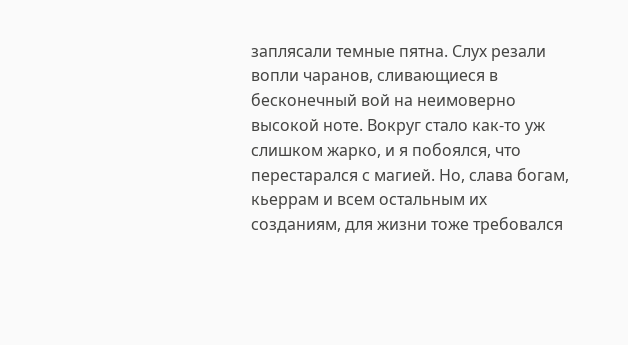заплясали темные пятна. Слух резали вопли чаранов, сливающиеся в бесконечный вой на неимоверно высокой ноте. Вокруг стало как-то уж слишком жарко, и я побоялся, что перестарался с магией. Но, слава богам, кьеррам и всем остальным их созданиям, для жизни тоже требовался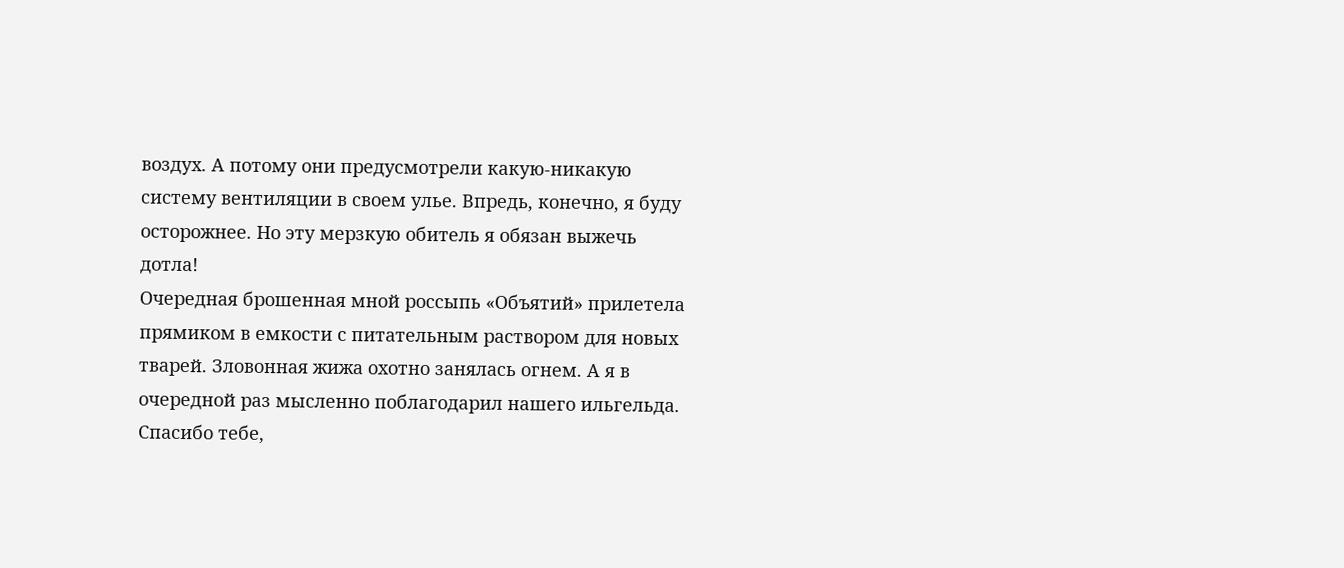воздух. А потому они предусмотрели какую-никакую систему вентиляции в своем улье. Впредь, конечно, я буду осторожнее. Но эту мерзкую обитель я обязан выжечь дотла!
Очередная брошенная мной россыпь «Объятий» прилетела прямиком в емкости с питательным раствором для новых тварей. Зловонная жижа охотно занялась огнем. А я в очередной раз мысленно поблагодарил нашего ильгельда. Спасибо тебе,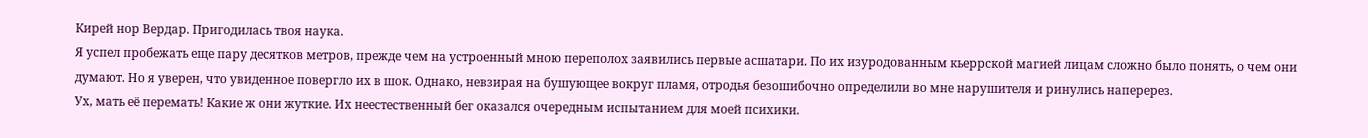Кирей нор Вердар. Пригодилась твоя наука.
Я успел пробежать еще пару десятков метров, прежде чем на устроенный мною переполох заявились первые асшатари. По их изуродованным кьеррской магией лицам сложно было понять, о чем они думают. Но я уверен, что увиденное повергло их в шок. Однако, невзирая на бушующее вокруг пламя, отродья безошибочно определили во мне нарушителя и ринулись наперерез.
Ух, мать её перемать! Какие ж они жуткие. Их неестественный бег оказался очередным испытанием для моей психики.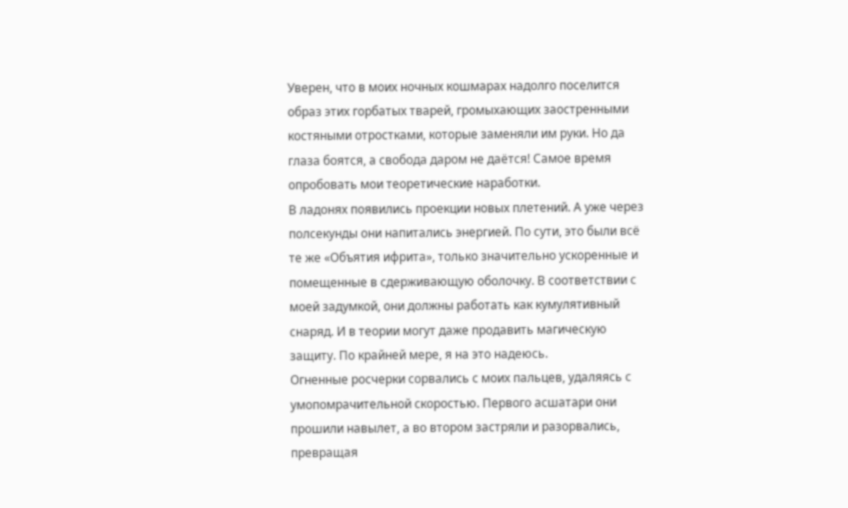Уверен, что в моих ночных кошмарах надолго поселится образ этих горбатых тварей, громыхающих заостренными костяными отростками, которые заменяли им руки. Но да глаза боятся, а свобода даром не даётся! Самое время опробовать мои теоретические наработки.
В ладонях появились проекции новых плетений. А уже через полсекунды они напитались энергией. По сути, это были всё те же «Объятия ифрита», только значительно ускоренные и помещенные в сдерживающую оболочку. В соответствии с моей задумкой, они должны работать как кумулятивный снаряд. И в теории могут даже продавить магическую защиту. По крайней мере, я на это надеюсь.
Огненные росчерки сорвались с моих пальцев, удаляясь с умопомрачительной скоростью. Первого асшатари они прошили навылет, а во втором застряли и разорвались, превращая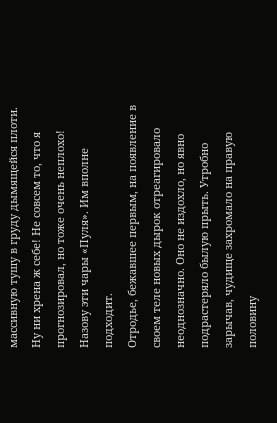массивную тушу в груду дымящейся плоти. Ну ни хрена ж себе! Не совсем то, что я прогнозировал, но тоже очень неплохо! Назову эти чары «Пуля». Им вполне подходит.
Отродье, бежавшее первым, на появление в своем теле новых дырок отреагировало неоднозначно. Оно не издохло, но явно подрастеряло былую прыть. Утробно зарычав, чудище захромало на правую половину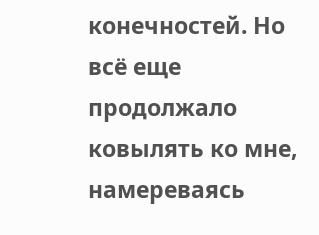конечностей. Но всё еще продолжало ковылять ко мне, намереваясь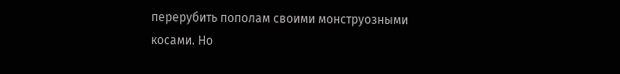перерубить пополам своими монструозными косами. Но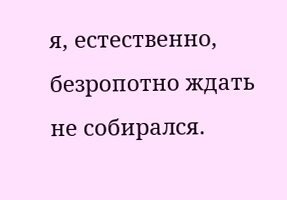я, естественно, безропотно ждать не собирался.